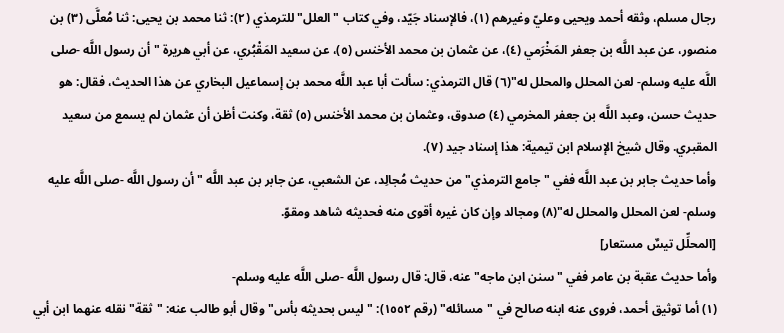رجال مسلم، وثقه أحمد ويحيى وعليّ وغيرهم (١)، فالإسناد جَيّد، وفي كتاب "العلل" للترمذي (٢): ثنا محمد بن يحيى: ثنا مُعلَّى (٣) بن منصور، عن عبد اللَّه بن جعفر المَخْرَمي (٤)، عن عثمان بن محمد الأخنس (٥)، عن سعيد المَقْبُري، عن أبي هريرة "أن رسول اللَّه -صلى اللَّه عليه وسلم- لعن المحلل والمحلل له"(٦) قال الترمذي: سألت أبا عبد اللَّه محمد بن إسماعيل البخاري عن هذا الحديث، فقال: هو حديث حسن، وعبد اللَّه بن جعفر المخرمي (٤) صدوق، وعثمان بن محمد الأخنس (٥) ثقة، وكنت أظن أن عثمان لم يسمع من سعيد المقبري. وقال شيخ الإسلام ابن تيمية: هذا إسناد جيد (٧).
وأما حديث جابر بن عبد اللَّه ففي "جامع الترمذي" من حديث مُجالِد، عن الشعبي، عن جابر بن عبد اللَّه "أن رسول اللَّه -صلى اللَّه عليه وسلم- لعن المحلل والمحلل له"(٨) ومجالد وإن كان غيره أقوى منه فحديثه شاهد ومقوّ.
[المحلِّل تيسٌ مستعار]
وأما حديث عقبة بن عامر ففي "سنن ابن ماجه" عنه، قال: قال رسول اللَّه -صلى اللَّه عليه وسلم-
(١) أما توثيق أحمد، فروى عنه ابنه صالح في "مسائله" (رقم ١٥٥٢): "ليس بحديثه بأس" وقال أبو طالب عنه: "ثقة" نقله عنهما ابن أبي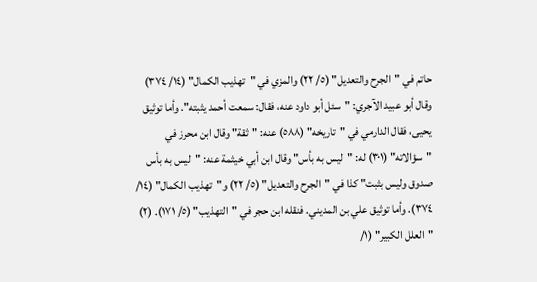حاتم في "الجرح والتعديل" (٥/ ٢٢) والمزي في "تهذيب الكمال" (١٤/ ٣٧٤) وقال أبو عبيد الآجري: "سئل أبو داود عنه، فقال: سمعت أحمد يثبته". وأما توثيق يحيى، فقال الدارمي في "تاريخه" (٥٨٨) عنه: "ثقة" وقال ابن محرز في "سؤالاته" (٣٠١) له: "ليس به بأس" وقال ابن أبي خيثمة عنه: "ليس به بأس صدوق وليس بثبت" كذا في "الجرح والتعديل" (٥/ ٢٢) و"تهذيب الكمال" (١٤/ ٣٧٤). وأما توثيق علي بن المديني. فنقله ابن حجر في "التهذيب" (٥/ ١٧١). (٢) "العلل الكبير" (١/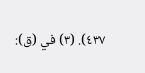٤٣٧). (٣) في (ق):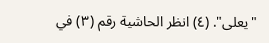"يعلى". (٤) انظر الحاشية رقم (٣) في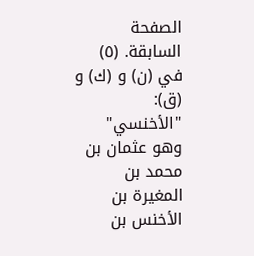الصفحة السابقة. (٥) في (ن) و (ك) و (ق): "الأخنسي" وهو عثمان بن محمد بن المغيرة بن الأخنس بن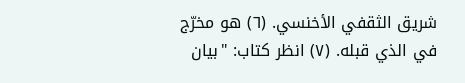شريق الثقفي الأخنسي. (٦) هو مخرّج في الذي قبله. (٧) انظر كتاب: "بيان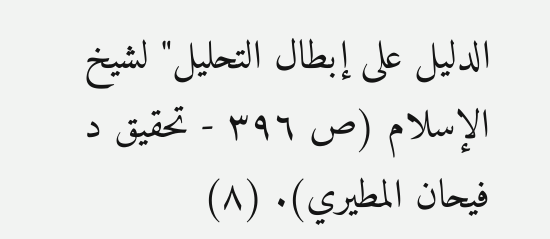الدليل على إبطال التحليل" لشيخ الإسلام (ص ٣٩٦ - تحقيق د فيحان المطيري). (٨)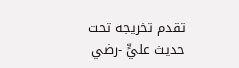تقدم تخريجه تحت حديث عليٍّ -رضي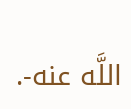اللَّه عنه-.